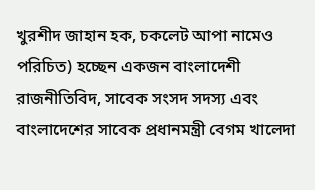খুরশীদ জাহান হক, চকলেট আপা নামেও পরিচিত) হচ্ছেন একজন বাংলাদেশী রাজনীতিবিদ, সাবেক সংসদ সদস্য এবং বাংলাদেশের সাবেক প্রধানমন্ত্রী বেগম খালেদা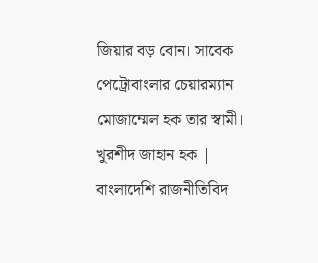জিয়ার বড় বোন। সাবেক পেট্রোবাংলার চেয়ারম্যান মোজাম্মেল হক তার স্বামী।
খুরশীদ জাহান হক | বাংলাদেশি রাজনীতিবিদ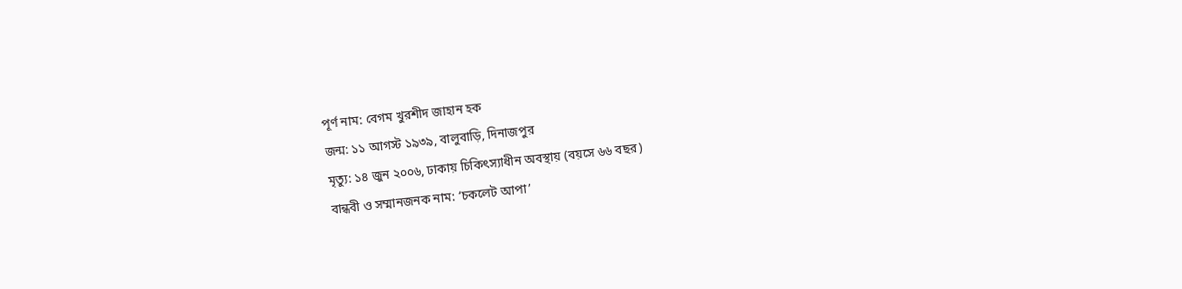পূর্ণ নাম: বেগম খুরশীদ জাহান হক
জন্ম: ১১ আগস্ট ১৯৩৯, বালুবাড়ি, দিনাজপুর
মৃত্যু: ১৪ জুন ২০০৬, ঢাকায় চিকিৎস্যাধীন অবস্থায় (বয়সে ৬৬ বছর)
বান্ধবী ও সম্মানজনক নাম: ‘চকলেট আপা’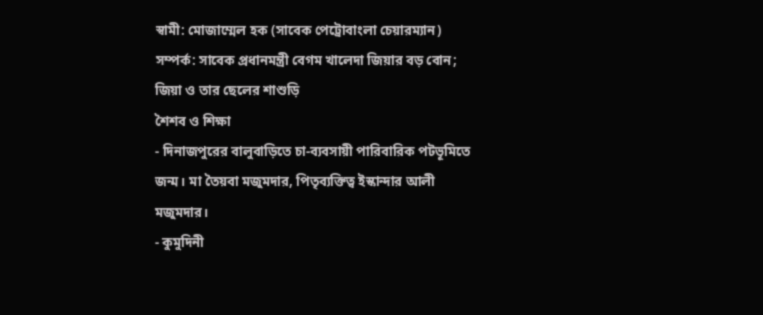স্বামী: মোজাম্মেল হক (সাবেক পেট্রোবাংলা চেয়ারম্যান)
সম্পর্ক: সাবেক প্রধানমন্ত্রী বেগম খালেদা জিয়ার বড় বোন; জিয়া ও তার ছেলের শাশুড়ি
শৈশব ও শিক্ষা
- দিনাজপুরের বালুবাড়িতে চা-ব্যবসায়ী পারিবারিক পটভূমিতে জন্ম। মা তৈয়বা মজুমদার, পিতৃব্যক্তিত্ব ইস্কান্দার আলী মজুমদার।
- কুমুদিনী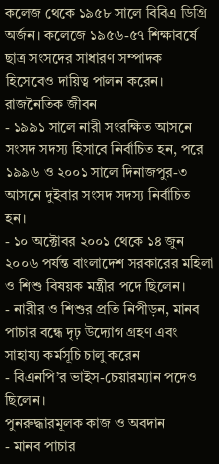কলেজ থেকে ১৯৫৮ সালে বিবিএ ডিগ্রি অর্জন। কলেজে ১৯৫৬-৫৭ শিক্ষাবর্ষে ছাত্র সংসদের সাধারণ সম্পাদক হিসেবেও দায়িত্ব পালন করেন।
রাজনৈতিক জীবন
- ১৯৯১ সালে নারী সংরক্ষিত আসনে সংসদ সদস্য হিসাবে নির্বাচিত হন, পরে ১৯৯৬ ও ২০০১ সালে দিনাজপুর-৩ আসনে দুইবার সংসদ সদস্য নির্বাচিত হন।
- ১০ অক্টোবর ২০০১ থেকে ১৪ জুন ২০০৬ পর্যন্ত বাংলাদেশ সরকারের মহিলা ও শিশু বিষয়ক মন্ত্রীর পদে ছিলেন।
- নারীর ও শিশুর প্রতি নিপীড়ন, মানব পাচার বন্ধে দৃঢ় উদ্যোগ গ্রহণ এবং সাহায্য কর্মসূচি চালু করেন
- বিএনপি’র ভাইস-চেয়ারম্যান পদেও ছিলেন।
পুনরুদ্ধারমূলক কাজ ও অবদান
- মানব পাচার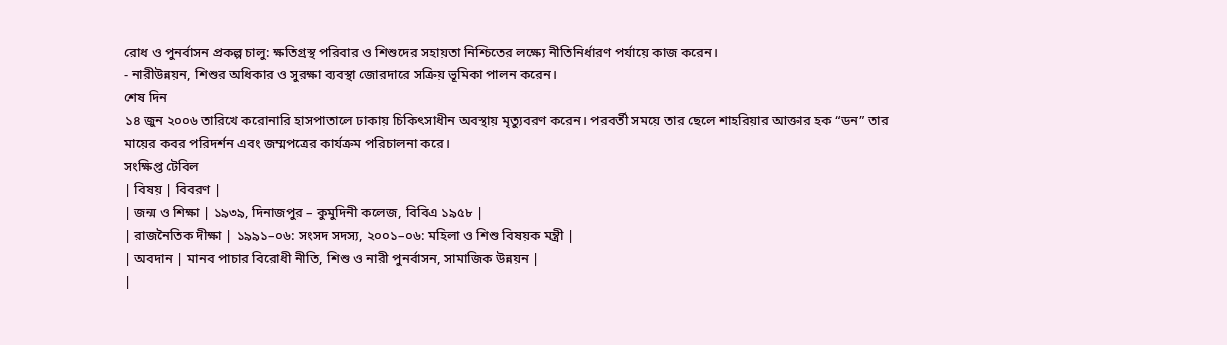রোধ ও পুনর্বাসন প্রকল্প চালু: ক্ষতিগ্রস্থ পরিবার ও শিশুদের সহায়তা নিশ্চিতের লক্ষ্যে নীতিনির্ধারণ পর্যায়ে কাজ করেন।
- নারীউন্নয়ন, শিশুর অধিকার ও সুরক্ষা ব্যবস্থা জোরদারে সক্রিয় ভূমিকা পালন করেন।
শেষ দিন
১৪ জুন ২০০৬ তারিখে করোনারি হাসপাতালে ঢাকায় চিকিৎসাধীন অবস্থায় মৃত্যুবরণ করেন। পরবর্তী সময়ে তার ছেলে শাহরিয়ার আক্তার হক “ডন” তার মায়ের কবর পরিদর্শন এবং জম্মপত্রের কার্যক্রম পরিচালনা করে।
সংক্ষিপ্ত টেবিল
| বিষয় | বিবরণ |
| জন্ম ও শিক্ষা | ১৯৩৯, দিনাজপুর – কুমুদিনী কলেজ, বিবিএ ১৯৫৮ |
| রাজনৈতিক দীক্ষা | ১৯৯১–০৬: সংসদ সদস্য, ২০০১–০৬: মহিলা ও শিশু বিষয়ক মন্ত্রী |
| অবদান | মানব পাচার বিরোধী নীতি, শিশু ও নারী পুনর্বাসন, সামাজিক উন্নয়ন |
|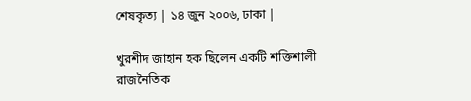শেষকৃত্য | ১৪ জুন ২০০৬, ঢাকা |

খুরশীদ জাহান হক ছিলেন একটি শক্তিশালী রাজনৈতিক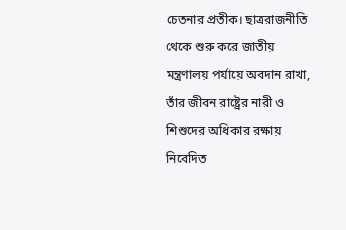চেতনার প্রতীক। ছাত্ররাজনীতি থেকে শুরু করে জাতীয় মন্ত্রণালয় পর্যায়ে অবদান রাখা, তাঁর জীবন রাষ্ট্রের নারী ও শিশুদের অধিকার রক্ষায় নিবেদিত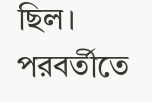ছিল। পরবর্তীতে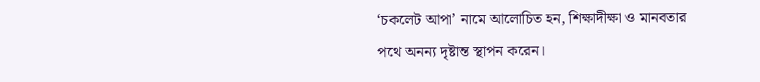‘চকলেট আপা’ নামে আলোচিত হন, শিক্ষাদীক্ষা ও মানবতার পথে অনন্য দৃষ্টান্ত স্থাপন করেন।